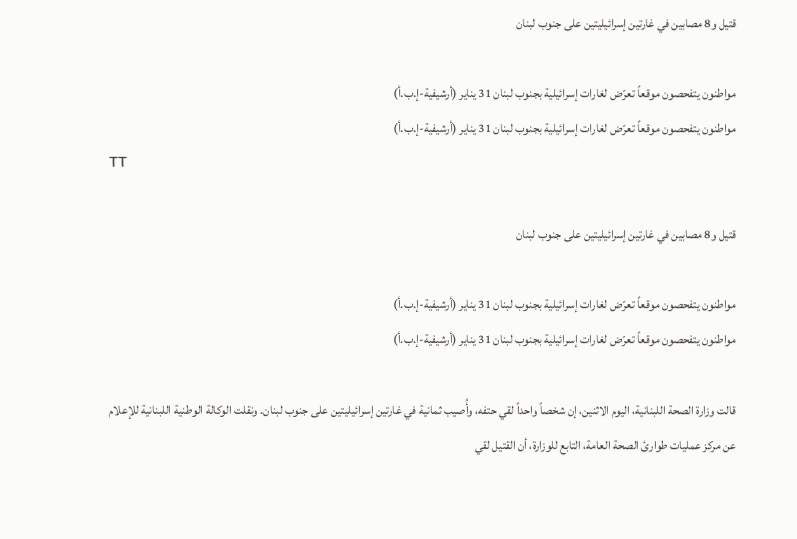قتيل و8 مصابين في غارتين إسرائيليتين على جنوب لبنان

مواطنون يتفحصون موقعاً تعرّض لغارات إسرائيلية بجنوب لبنان 31 يناير (أرشيفية-إ.ب.أ)
مواطنون يتفحصون موقعاً تعرّض لغارات إسرائيلية بجنوب لبنان 31 يناير (أرشيفية-إ.ب.أ)
TT

قتيل و8 مصابين في غارتين إسرائيليتين على جنوب لبنان

مواطنون يتفحصون موقعاً تعرّض لغارات إسرائيلية بجنوب لبنان 31 يناير (أرشيفية-إ.ب.أ)
مواطنون يتفحصون موقعاً تعرّض لغارات إسرائيلية بجنوب لبنان 31 يناير (أرشيفية-إ.ب.أ)

قالت وزارة الصحة اللبنانية، اليوم الاثنين، إن شخصاً واحداً لقي حتفه، وأُصيب ثمانية في غارتين إسرائيليتين على جنوب لبنان. ونقلت الوكالة الوطنية اللبنانية للإعلام عن مركز عمليات طوارئ الصحة العامة، التابع للوزارة، أن القتيل لقي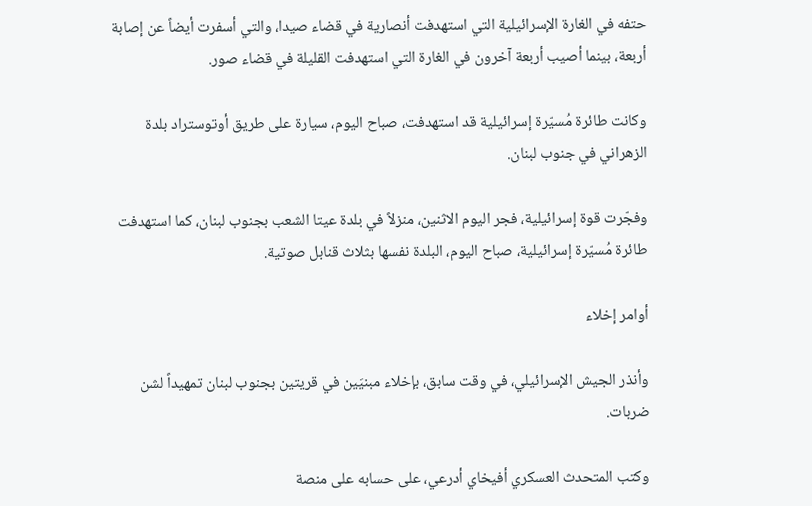حتفه في الغارة الإسرائيلية التي استهدفت أنصارية في قضاء صيدا، والتي أسفرت أيضاً عن إصابة أربعة، بينما أصيب أربعة آخرون في الغارة التي استهدفت القليلة في قضاء صور.

وكانت طائرة مُسيّرة إسرائيلية قد استهدفت، صباح اليوم، سيارة على طريق أوتوستراد بلدة الزهراني في جنوب لبنان.

وفجّرت قوة إسرائيلية، فجر اليوم الاثنين، منزلاً في بلدة عيتا الشعب بجنوب لبنان، كما استهدفت طائرة مُسيّرة إسرائيلية، صباح اليوم، البلدة نفسها بثلاث قنابل صوتية.

أوامر إخلاء

وأنذر الجيش الإسرائيلي، في وقت سابق، بإخلاء مبنيَين في قريتين بجنوب لبنان تمهيداً لشن ضربات.

وكتب المتحدث العسكري أفيخاي أدرعي، على حسابه على منصة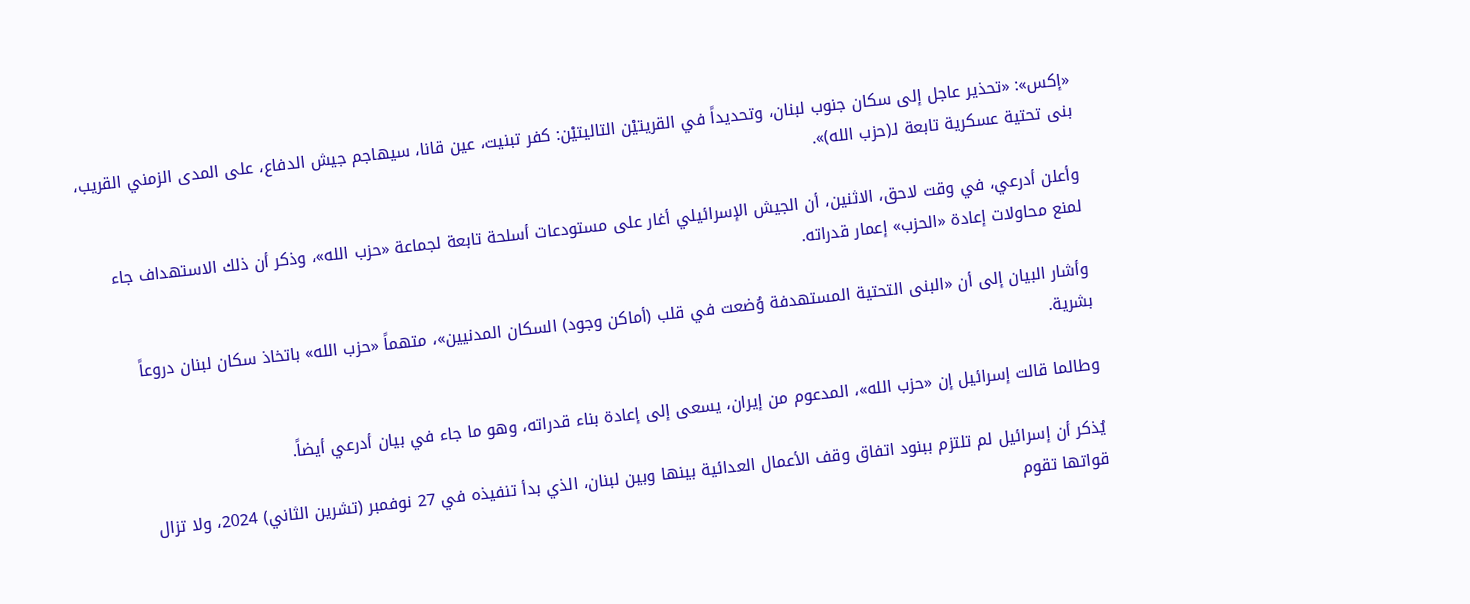«إكس»: «تحذير عاجل إلى سكان جنوب لبنان، وتحديداً في القريتيْن التاليتيْن: كفر تبنيت، عين قانا، سيهاجم جيش الدفاع، على المدى الزمني القريب، بنى تحتية عسكرية تابعة لـ(حزب الله)».

وأعلن أدرعي، في وقت لاحق، الاثنين، أن الجيش الإسرائيلي أغار على مستودعات أسلحة تابعة لجماعة «حزب الله»، وذكر أن ذلك الاستهداف جاء لمنع محاولات إعادة «الحزب» إعمار قدراته.

وأشار البيان إلى أن «البنى التحتية المستهدفة وُضعت في قلب (أماكن وجود) السكان المدنيين»، متهماً «حزب الله» باتخاذ سكان لبنان دروعاً بشرية.

وطالما قالت إسرائيل إن «حزب الله»، المدعوم من إيران، يسعى إلى إعادة بناء قدراته، وهو ما جاء في بيان أدرعي أيضاً.

يُذكر أن إسرائيل لم تلتزم ببنود اتفاق وقف الأعمال العدائية بينها وبين لبنان، الذي بدأ تنفيذه في 27 نوفمبر (تشرين الثاني) 2024، ولا تزال قواتها تقوم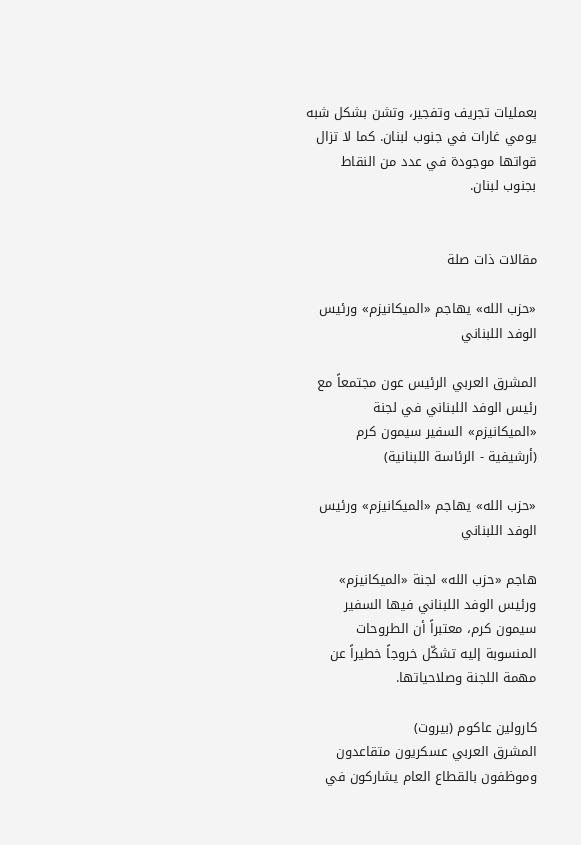بعمليات تجريف وتفجير، وتشن بشكل شبه يومي غارات في جنوب لبنان. كما لا تزال قواتها موجودة في عدد من النقاط بجنوب لبنان.


مقالات ذات صلة

«حزب الله» يهاجم «الميكانيزم» ورئيس الوفد اللبناني

المشرق العربي الرئيس عون مجتمعاً مع رئيس الوفد اللبناني في لجنة «الميكانيزم» السفير سيمون كرم (أرشيفية - الرئاسة اللبنانية)

«حزب الله» يهاجم «الميكانيزم» ورئيس الوفد اللبناني

هاجم «حزب الله» لجنة «الميكانيزم» ورئيس الوفد اللبناني فيها السفير سيمون كرم، معتبراً أن الطروحات المنسوبة إليه تشكّل خروجاً خطيراً عن مهمة اللجنة وصلاحياتها.

كارولين عاكوم (بيروت)
المشرق العربي عسكريون متقاعدون وموظفون بالقطاع العام يشاركون في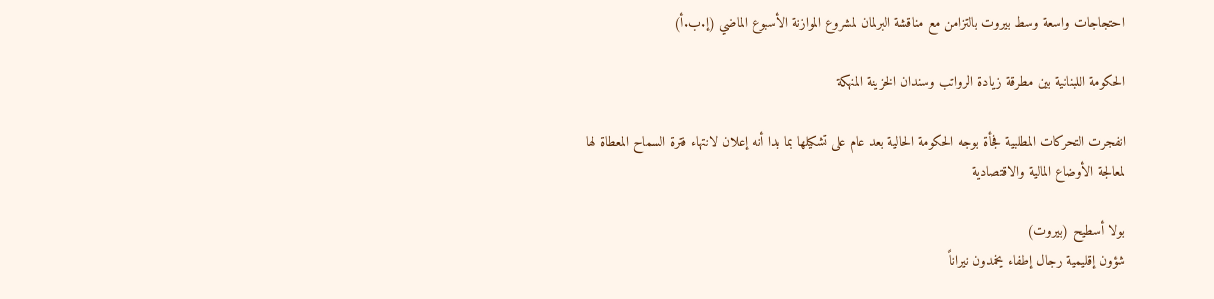احتجاجات واسعة وسط بيروت بالتزامن مع مناقشة البرلمان لمشروع الموازنة الأسبوع الماضي (إ.ب.أ)

الحكومة اللبنانية بين مطرقة زيادة الرواتب وسندان الخزينة المنهكة

انفجرت التحركات المطلبية فجأة بوجه الحكومة الحالية بعد عام على تشكيلها بما بدا أنه إعلان لانتهاء فترة السماح المعطاة لها لمعالجة الأوضاع المالية والاقتصادية

بولا أسطيح (بيروت)
شؤون إقليمية رجال إطفاء يخمدون نيراناً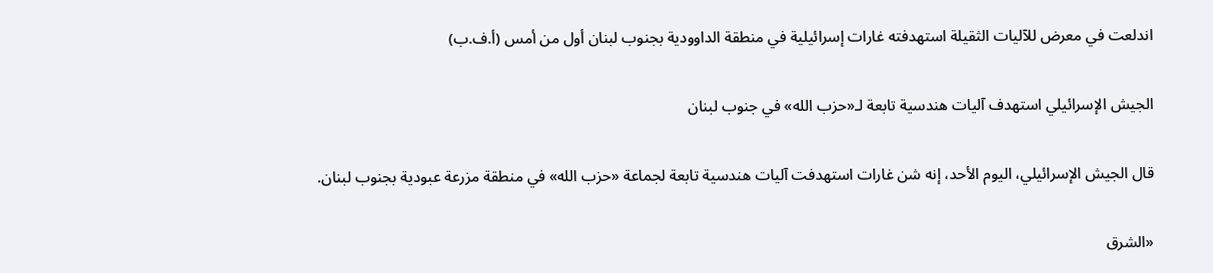اندلعت في معرض للآليات الثقيلة استهدفته غارات إسرائيلية في منطقة الداوودية بجنوب لبنان أول من أمس (أ.ف.ب)

الجيش الإسرائيلي استهدف آليات هندسية تابعة لـ«حزب الله» في جنوب لبنان

قال الجيش الإسرائيلي، اليوم الأحد، إنه شن غارات استهدفت آليات هندسية تابعة لجماعة «حزب الله» في منطقة مزرعة عبودية بجنوب لبنان.

«الشرق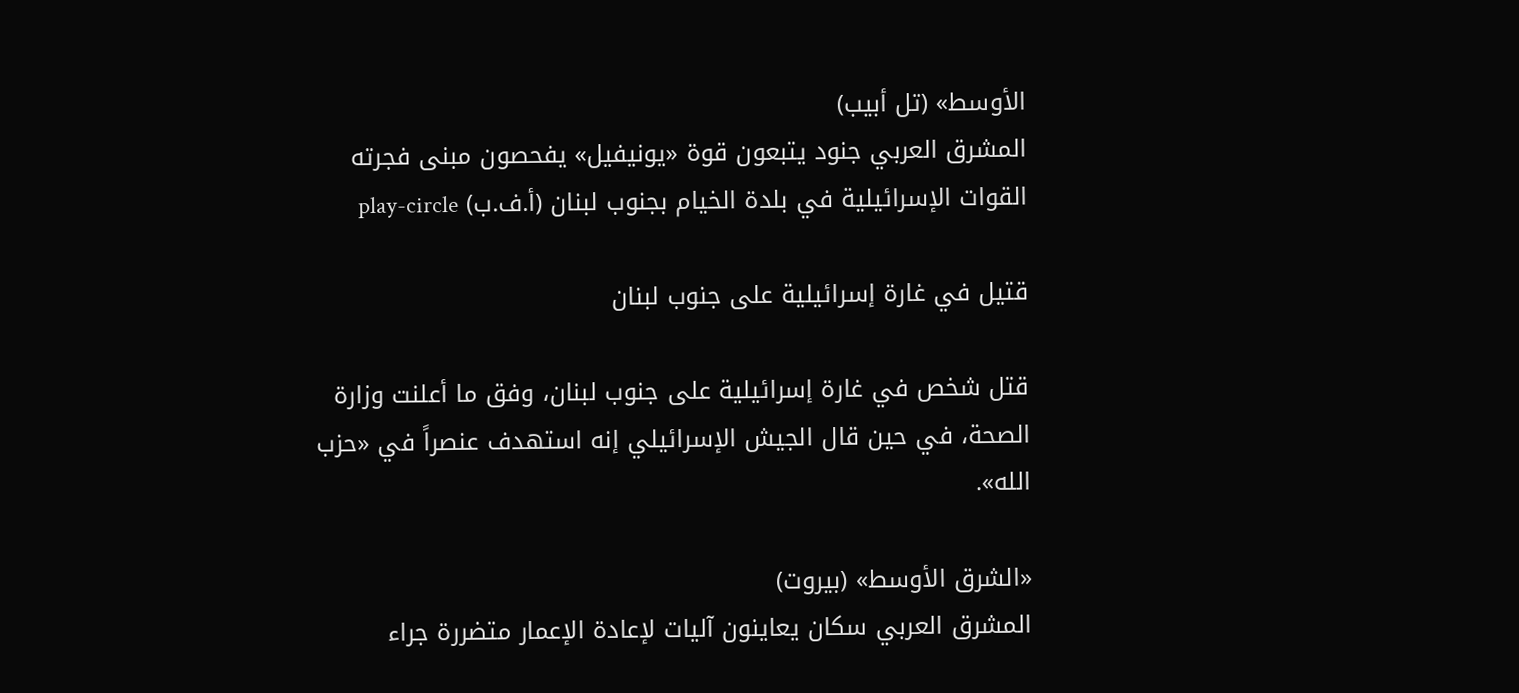الأوسط» (تل أبيب)
المشرق العربي جنود يتبعون قوة «يونيفيل» يفحصون مبنى فجرته القوات الإسرائيلية في بلدة الخيام بجنوب لبنان (أ.ف.ب) play-circle

قتيل في غارة إسرائيلية على جنوب لبنان

قتل شخص في غارة إسرائيلية على جنوب لبنان، وفق ما أعلنت وزارة الصحة، في حين قال الجيش الإسرائيلي إنه استهدف عنصراً في «حزب الله».

«الشرق الأوسط» (بيروت)
المشرق العربي سكان يعاينون آليات لإعادة الإعمار متضررة جراء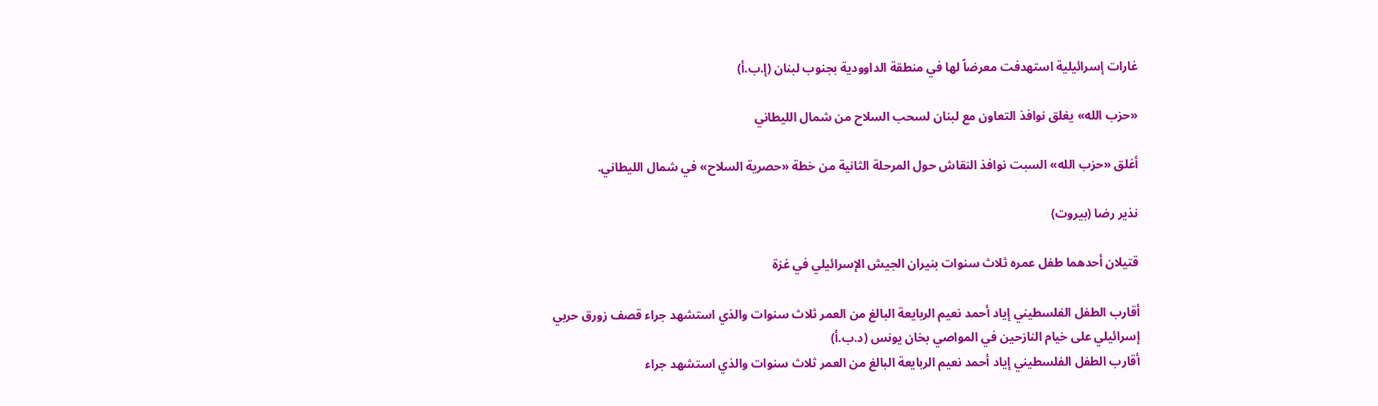غارات إسرائيلية استهدفت معرضاً لها في منطقة الداوودية بجنوب لبنان (إ.ب.أ)

«حزب الله» يغلق نوافذ التعاون مع لبنان لسحب السلاح من شمال الليطاني

أغلق «حزب الله» السبت نوافذ النقاش حول المرحلة الثانية من خطة «حصرية السلاح» في شمال الليطاني.

نذير رضا (بيروت)

قتيلان أحدهما طفل عمره ثلاث سنوات بنيران الجيش الإسرائيلي في غزة

أقارب الطفل الفلسطيني إياد أحمد نعيم الربايعة البالغ من العمر ثلاث سنوات والذي استشهد جراء قصف زورق حربي إسرائيلي على خيام النازحين في المواصي بخان يونس (د.ب.أ)
أقارب الطفل الفلسطيني إياد أحمد نعيم الربايعة البالغ من العمر ثلاث سنوات والذي استشهد جراء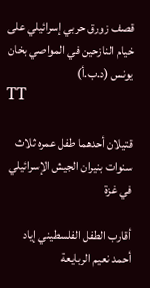قصف زورق حربي إسرائيلي على خيام النازحين في المواصي بخان يونس (د.ب.أ)
TT

قتيلان أحدهما طفل عمره ثلاث سنوات بنيران الجيش الإسرائيلي في غزة

أقارب الطفل الفلسطيني إياد أحمد نعيم الربايعة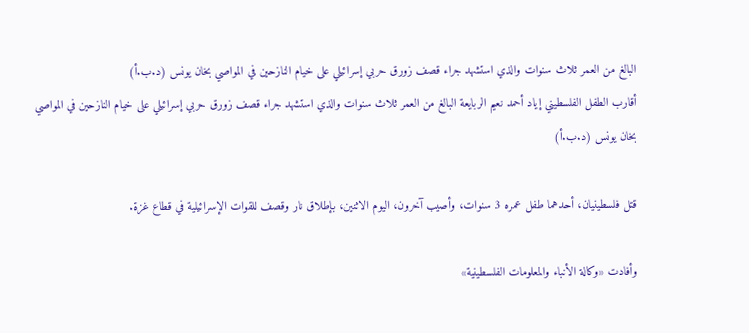البالغ من العمر ثلاث سنوات والذي استشهد جراء قصف زورق حربي إسرائيلي على خيام النازحين في المواصي بخان يونس (د.ب.أ)
أقارب الطفل الفلسطيني إياد أحمد نعيم الربايعة البالغ من العمر ثلاث سنوات والذي استشهد جراء قصف زورق حربي إسرائيلي على خيام النازحين في المواصي بخان يونس (د.ب.أ)

قتل فلسطينيان، أحدهما طفل عمره 3 سنوات، وأصيب آخرون، اليوم الاثنين، بإطلاق نار وقصف للقوات الإسرائيلية في قطاع غزة.

وأفادت «وكالة الأنباء والمعلومات الفلسطينية»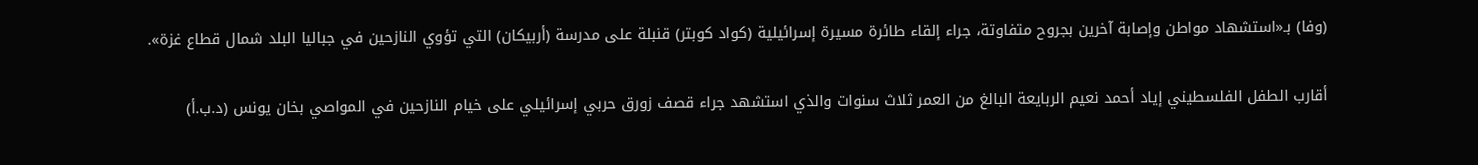(وفا) بـ«استشهاد مواطن وإصابة آخرين بجروح متفاوتة، جراء إلقاء طائرة مسيرة إسرائيلية (كواد كوبتر) قنبلة على مدرسة (أربيكان) التي تؤوي النازحين في جباليا البلد شمال قطاع غزة».

أقارب الطفل الفلسطيني إياد أحمد نعيم الربايعة البالغ من العمر ثلاث سنوات والذي استشهد جراء قصف زورق حربي إسرائيلي على خيام النازحين في المواصي بخان يونس (د.ب.أ)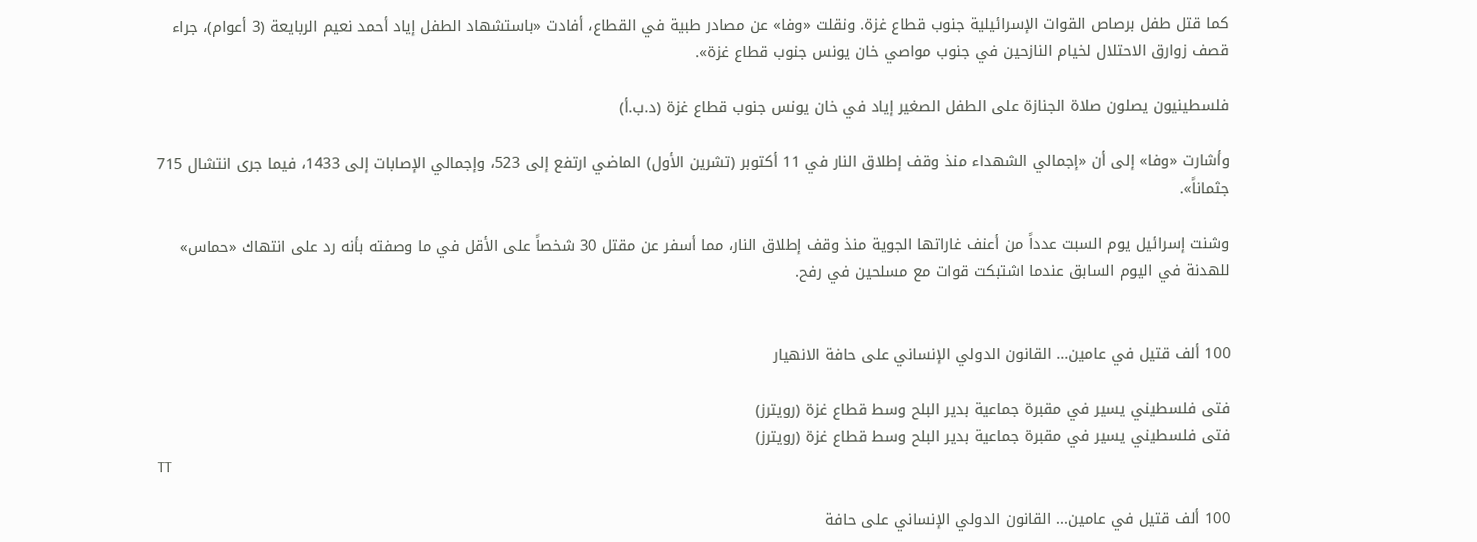كما قتل طفل برصاص القوات الإسرائيلية جنوب قطاع غزة. ونقلت «وفا» عن مصادر طبية في القطاع، أفادت «باستشهاد الطفل إياد أحمد نعيم الربايعة (3 أعوام)، جراء قصف زوارق الاحتلال لخيام النازحين في جنوب مواصي خان يونس جنوب قطاع غزة».

فلسطينيون يصلون صلاة الجنازة على الطفل الصغير إياد في خان يونس جنوب قطاع غزة (د.ب.أ)

وأشارت «وفا» إلى أن «إجمالي الشهداء منذ وقف إطلاق النار في 11 أكتوبر (تشرين الأول) الماضي ارتفع إلى 523، وإجمالي الإصابات إلى 1433، فيما جرى انتشال 715 جثماناً».

وشنت إسرائيل يوم السبت عدداً من أعنف غاراتها الجوية منذ وقف إطلاق النار، مما أسفر عن مقتل 30 شخصاً على الأقل في ما وصفته بأنه رد على انتهاك «حماس» للهدنة في اليوم السابق عندما اشتبكت قوات مع مسلحين في رفح.


100 ألف قتيل في عامين... القانون الدولي الإنساني على حافة الانهيار

فتى فلسطيني يسير في مقبرة جماعية بدير البلح وسط قطاع غزة (رويترز)
فتى فلسطيني يسير في مقبرة جماعية بدير البلح وسط قطاع غزة (رويترز)
TT

100 ألف قتيل في عامين... القانون الدولي الإنساني على حافة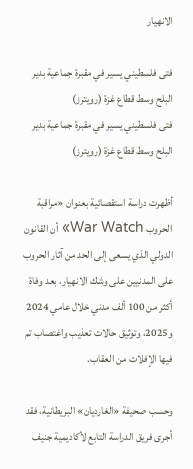الانهيار

فتى فلسطيني يسير في مقبرة جماعية بدير البلح وسط قطاع غزة (رويترز)
فتى فلسطيني يسير في مقبرة جماعية بدير البلح وسط قطاع غزة (رويترز)

أظهرت دراسة استقصائية بعنوان «مراقبة الحروب War Watch» أن القانون الدولي الذي يسعى إلى الحد من آثار الحروب على المدنيين على وشك الانهيار، بعد وفاة أكثر من 100 ألف مدني خلال عامي 2024 و2025، وتوثيق حالات تعذيب واغتصاب تم فيها الإفلات من العقاب.

وحسب صحيفة «الغارديان» البريطانية، فقد أجرى فريق الدراسة التابع لأكاديمية جنيف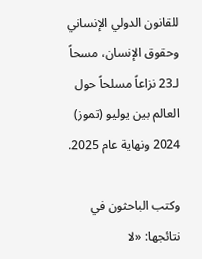للقانون الدولي الإنساني وحقوق الإنسان، مسحاً لـ23 نزاعاً مسلحاً حول العالم بين يوليو (تموز) 2024 ونهاية عام 2025.

وكتب الباحثون في نتائجها: «لا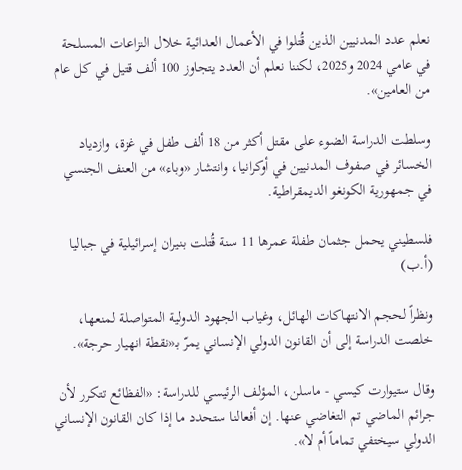نعلم عدد المدنيين الذين قُتلوا في الأعمال العدائية خلال النزاعات المسلحة في عامي 2024 و2025، لكننا نعلم أن العدد يتجاوز 100 ألف قتيل في كل عام من العامين».

وسلطت الدراسة الضوء على مقتل أكثر من 18 ألف طفل في غزة، وازدياد الخسائر في صفوف المدنيين في أوكرانيا، وانتشار «وباء» من العنف الجنسي في جمهورية الكونغو الديمقراطية.

فلسطيني يحمل جثمان طفلة عمرها 11 سنة قُتلت بنيران إسرائيلية في جباليا (أ.ب)

ونظراً لحجم الانتهاكات الهائل، وغياب الجهود الدولية المتواصلة لمنعها، خلصت الدراسة إلى أن القانون الدولي الإنساني يمرّ بـ«نقطة انهيار حرجة».

وقال ستيوارت كيسي - ماسلن، المؤلف الرئيسي للدراسة: «الفظائع تتكرر لأن جرائم الماضي تم التغاضي عنها. إن أفعالنا ستحدد ما إذا كان القانون الإنساني الدولي سيختفي تماماً أم لا».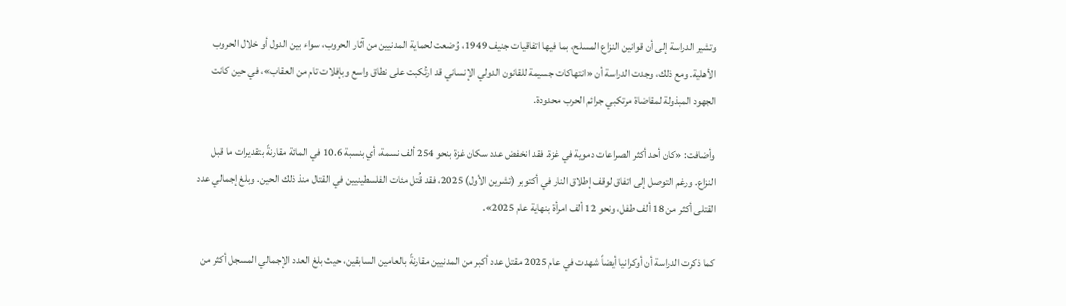وتشير الدراسة إلى أن قوانين النزاع المسلح، بما فيها اتفاقيات جنيف 1949، وُضعت لحماية المدنيين من آثار الحروب، سواء بين الدول أو خلال الحروب الأهلية. ومع ذلك، وجدت الدراسة أن «انتهاكات جسيمة للقانون الدولي الإنساني قد ارتُكبت على نطاق واسع وبإفلات تام من العقاب»، في حين كانت الجهود المبذولة لمقاضاة مرتكبي جرائم الحرب محدودة.

وأضافت: «كان أحد أكثر الصراعات دموية في غزة. فقد انخفض عدد سكان غزة بنحو 254 ألف نسمة، أي بنسبة 10.6 في المائة مقارنةً بتقديرات ما قبل النزاع. ورغم التوصل إلى اتفاق لوقف إطلاق النار في أكتوبر (تشرين الأول) 2025، فقد قُتل مئات الفلسطينيين في القتال منذ ذلك الحين. وبلغ إجمالي عدد القتلى أكثر من 18 ألف طفل، ونحو 12 ألف امرأة بنهاية عام 2025».

كما ذكرت الدراسة أن أوكرانيا أيضاً شهدت في عام 2025 مقتل عدد أكبر من المدنيين مقارنةً بالعامين السابقين، حيث بلغ العدد الإجمالي المسجل أكثر من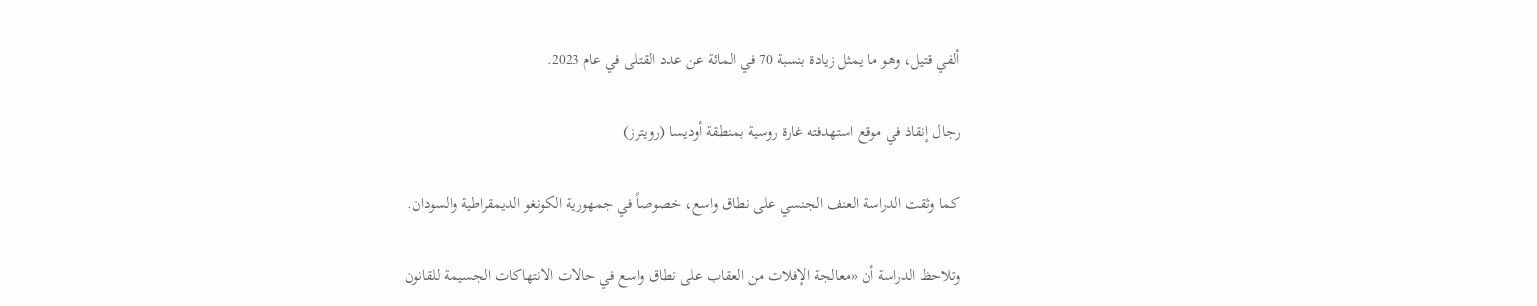ألفي قتيل، وهو ما يمثل زيادة بنسبة 70 في المائة عن عدد القتلى في عام 2023.

رجال إنقاذ في موقع استهدفته غارة روسية بمنطقة أوديسا (رويترز)

كما وثقت الدراسة العنف الجنسي على نطاق واسع، خصوصاً في جمهورية الكونغو الديمقراطية والسودان.

وتلاحظ الدراسة أن «معالجة الإفلات من العقاب على نطاق واسع في حالات الانتهاكات الجسيمة للقانون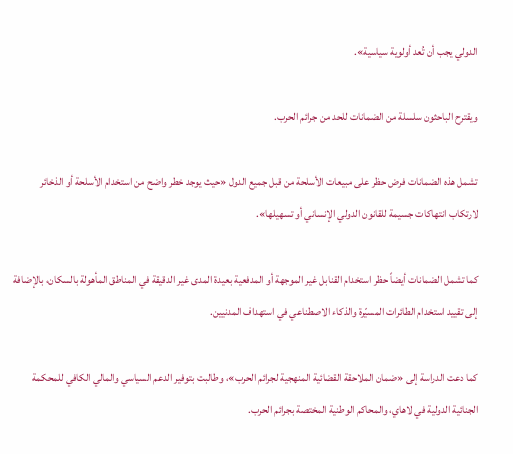الدولي يجب أن تُعد أولوية سياسية».

ويقترح الباحثون سلسلة من الضمانات للحد من جرائم الحرب.

تشمل هذه الضمانات فرض حظر على مبيعات الأسلحة من قبل جميع الدول «حيث يوجد خطر واضح من استخدام الأسلحة أو الذخائر لارتكاب انتهاكات جسيمة للقانون الدولي الإنساني أو تسهيلها».

كما تشمل الضمانات أيضاً حظر استخدام القنابل غير الموجهة أو المدفعية بعيدة المدى غير الدقيقة في المناطق المأهولة بالسكان، بالإضافة إلى تقييد استخدام الطائرات المسيّرة والذكاء الاصطناعي في استهداف المدنيين.

كما دعت الدراسة إلى «ضمان الملاحقة القضائية المنهجية لجرائم الحرب»، وطالبت بتوفير الدعم السياسي والمالي الكافي للمحكمة الجنائية الدولية في لاهاي، والمحاكم الوطنية المختصة بجرائم الحرب.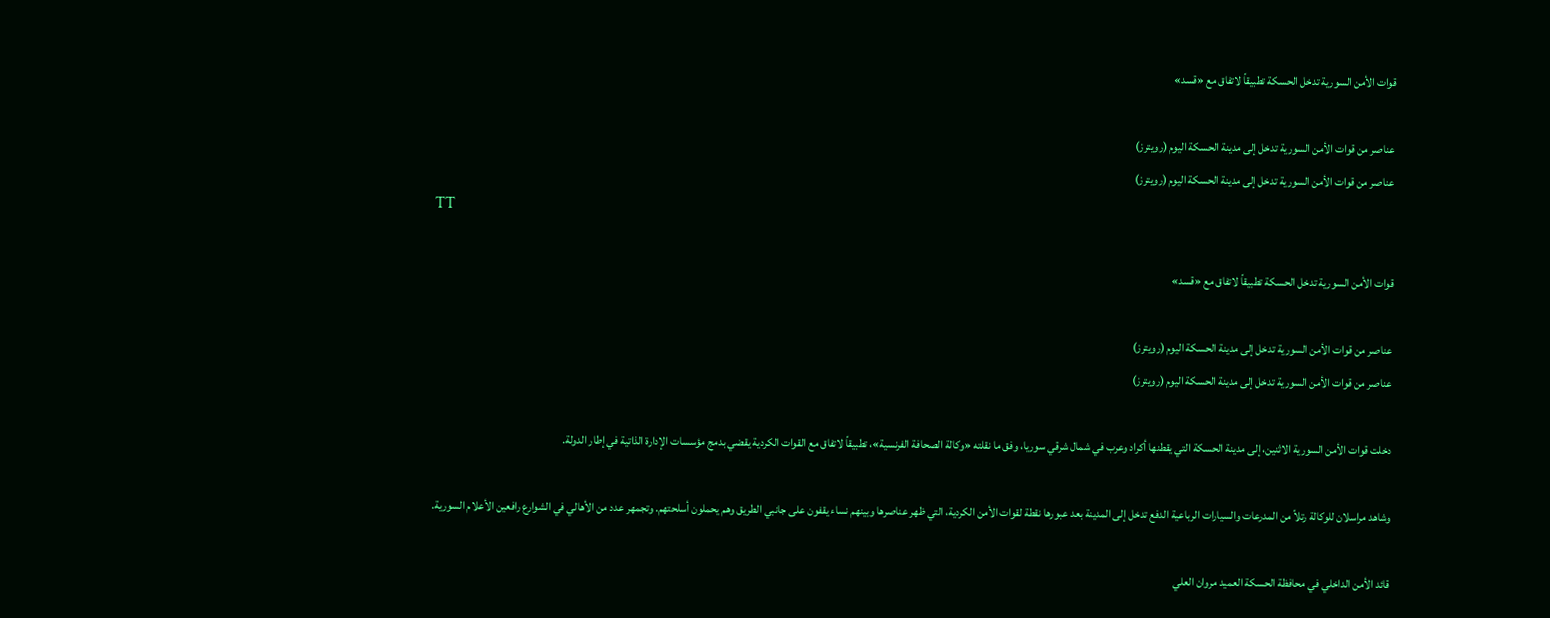قوات الأمن السورية تدخل الحسكة تطبيقاً لاتفاق مع «قسد»

عناصر من قوات الأمن السورية تدخل إلى مدينة الحسكة اليوم (رويترز)
عناصر من قوات الأمن السورية تدخل إلى مدينة الحسكة اليوم (رويترز)
TT

قوات الأمن السورية تدخل الحسكة تطبيقاً لاتفاق مع «قسد»

عناصر من قوات الأمن السورية تدخل إلى مدينة الحسكة اليوم (رويترز)
عناصر من قوات الأمن السورية تدخل إلى مدينة الحسكة اليوم (رويترز)

دخلت قوات الأمن السورية الاثنين، إلى مدينة الحسكة التي يقطنها أكراد وعرب في شمال شرقي سوريا، وفق ما نقلته «وكالة الصحافة الفرنسية»، تطبيقاً لاتفاق مع القوات الكردية يقضي بدمج مؤسسات الإدارة الذاتية في إطار الدولة.

وشاهد مراسلان للوكالة رتلاً من المدرعات والسيارات الرباعية الدفع تدخل إلى المدينة بعد عبورها نقطة لقوات الأمن الكردية، التي ظهر عناصرها وبينهم نساء يقفون على جانبي الطريق وهم يحملون أسلحتهم. وتجمهر عدد من الأهالي في الشوارع رافعين الأعلام السورية.

قائد الأمن الداخلي في محافظة الحسكة العميد مروان العلي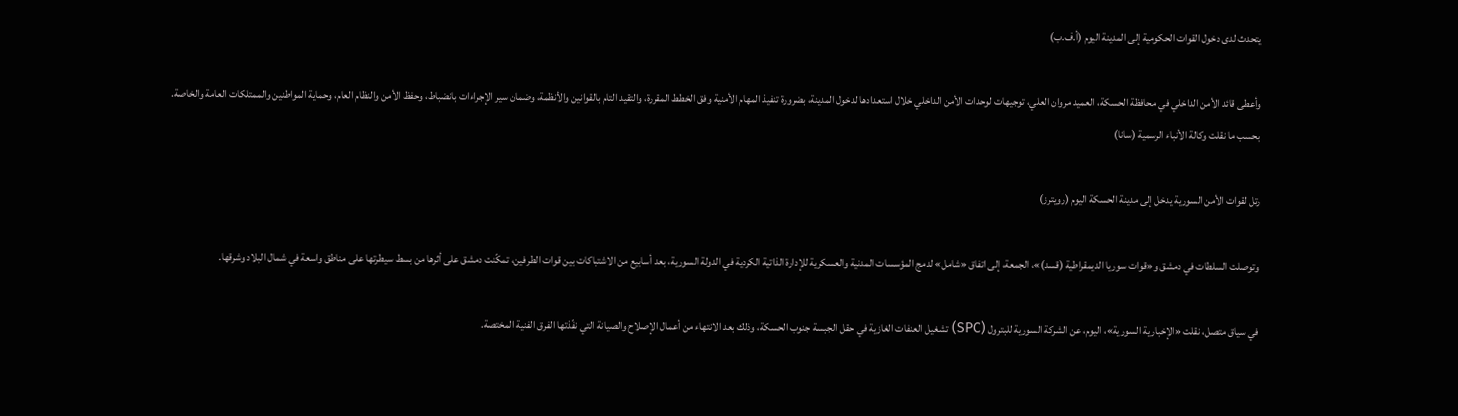يتحدث لدى دخول القوات الحكومية إلى المدينة اليوم (أ.ف.ب)

وأعطى قائد الأمن الداخلي في محافظة الحسكة، العميد مروان العلي، توجيهات لوحدات الأمن الداخلي خلال استعدادها لدخول المدينة، بضرورة تنفيذ المهام الأمنية وفق الخطط المقررة، والتقيد التام بالقوانين والأنظمة، وضمان سير الإجراءات بانضباط، وحفظ الأمن والنظام العام، وحماية المواطنين والممتلكات العامة والخاصة. بحسب ما نقلت وكالة الأنباء الرسمية (سانا)

رتل لقوات الأمن السورية يدخل إلى مدينة الحسكة اليوم (رويترز)

وتوصلت السلطات في دمشق و«قوات سوريا الديمقراطية (قسد)»، الجمعة، إلى اتفاق «شامل» لدمج المؤسسات المدنية والعسكرية للإدارة الذاتية الكردية في الدولة السورية، بعد أسابيع من الاشتباكات بين قوات الطرفين، تمكّنت دمشق على أثرها من بسط سيطرتها على مناطق واسعة في شمال البلاد وشرقها.

في سياق متصل، نقلت «الإخبارية السورية»، اليوم، عن الشركة السورية للبترول (SPC) تشغيل العنفات الغازية في حقل الجبسة جنوب الحسكة، وذلك بعد الانتهاء من أعمال الإصلاح والصيانة التي نفّذتها الفرق الفنية المختصة.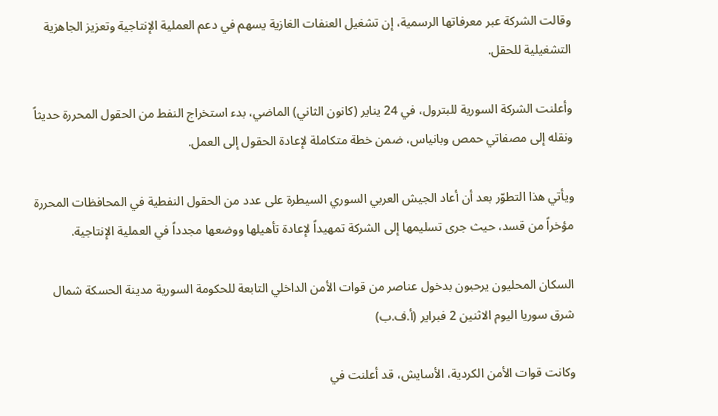وقالت الشركة عبر معرفاتها الرسمية، إن تشغيل العنفات الغازية يسهم في دعم العملية الإنتاجية وتعزيز الجاهزية التشغيلية للحقل.

وأعلنت الشركة السورية للبترول، في 24 يناير (كانون الثاني) الماضي، بدء استخراج النفط من الحقول المحررة حديثاً ونقله إلى مصفاتي حمص وبانياس، ضمن خطة متكاملة لإعادة الحقول إلى العمل.

ويأتي هذا التطوّر بعد أن أعاد الجيش العربي السوري السيطرة على عدد من الحقول النفطية في المحافظات المحررة مؤخراً من قسد، حيث جرى تسليمها إلى الشركة تمهيداً لإعادة تأهيلها ووضعها مجدداً في العملية الإنتاجية.

السكان المحليون يرحبون بدخول عناصر من قوات الأمن الداخلي التابعة للحكومة السورية مدينة الحسكة شمال شرق سوريا اليوم الاثنين 2 فبراير (أ.ف.ب)

وكانت قوات الأمن الكردية، الأسايش، قد أعلنت في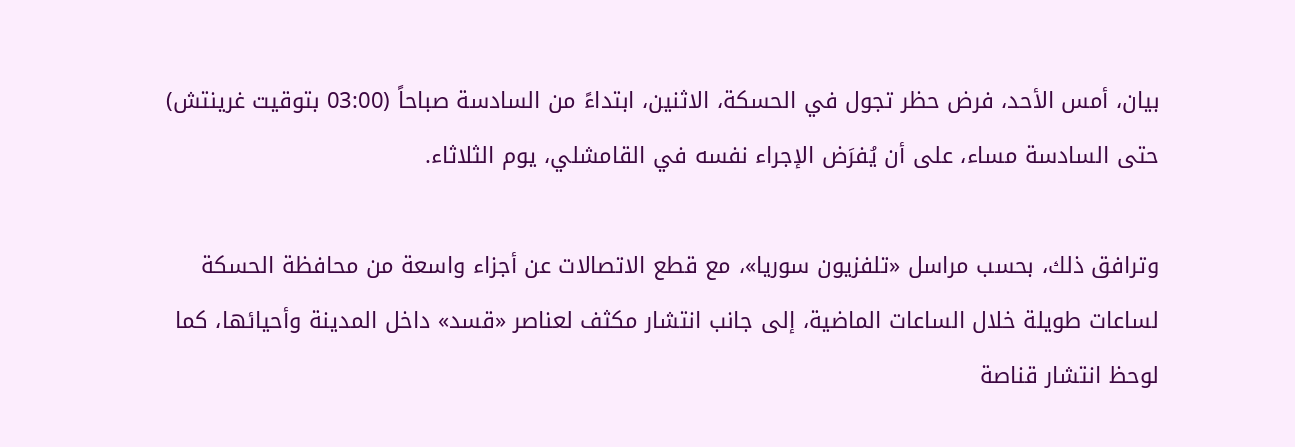بيان، أمس الأحد، فرض حظر تجول في الحسكة، الاثنين، ابتداءً من السادسة صباحاً (03:00 بتوقيت غرينتش) حتى السادسة مساء، على أن يُفرَض الإجراء نفسه في القامشلي، يوم الثلاثاء.

وترافق ذلك، بحسب مراسل «تلفزيون سوريا»، مع قطع الاتصالات عن أجزاء واسعة من محافظة الحسكة لساعات طويلة خلال الساعات الماضية، إلى جانب انتشار مكثف لعناصر «قسد» داخل المدينة وأحيائها، كما لوحظ انتشار قناصة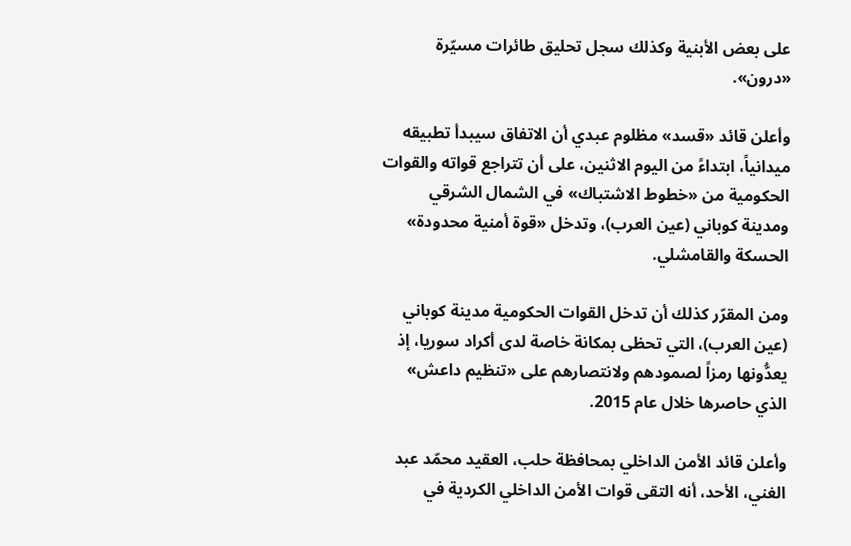على بعض الأبنية وكذلك سجل تحليق طائرات مسيّرة «درون».

وأعلن قائد «قسد» مظلوم عبدي أن الاتفاق سيبدأ تطبيقه ميدانياً، ابتداءً من اليوم الاثنين، على أن تتراجع قواته والقوات الحكومية من «خطوط الاشتباك» في الشمال الشرقي ومدينة كوباني (عين العرب)، وتدخل «قوة أمنية محدودة» الحسكة والقامشلي.

ومن المقرّر كذلك أن تدخل القوات الحكومية مدينة كوباني (عين العرب)، التي تحظى بمكانة خاصة لدى أكراد سوريا، إذ يعدُّونها رمزاً لصمودهم ولانتصارهم على «تنظيم داعش» الذي حاصرها خلال عام 2015.

وأعلن قائد الأمن الداخلي بمحافظة حلب، العقيد محمّد عبد الغني، الأحد، أنه التقى قوات الأمن الداخلي الكردية في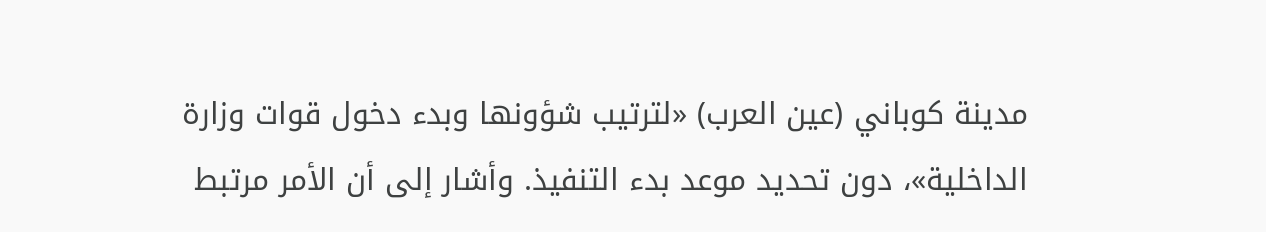مدينة كوباني (عين العرب) «لترتيب شؤونها وبدء دخول قوات وزارة الداخلية»، دون تحديد موعد بدء التنفيذ. وأشار إلى أن الأمر مرتبط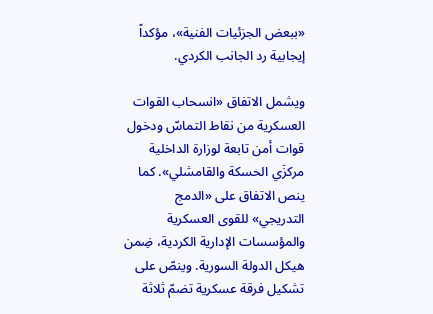«ببعض الجزئيات الفنية»، مؤكداً إيجابية رد الجانب الكردي.

ويشمل الاتفاق «انسحاب القوات العسكرية من نقاط التماسّ ودخول قوات أمن تابعة لوزارة الداخلية مركزَي الحسكة والقامشلي». كما ينص الاتفاق على «الدمج التدريجي» للقوى العسكرية والمؤسسات الإدارية الكردية، ضِمن هيكل الدولة السورية. وينصّ على تشكيل فرقة عسكرية تضمّ ثلاثة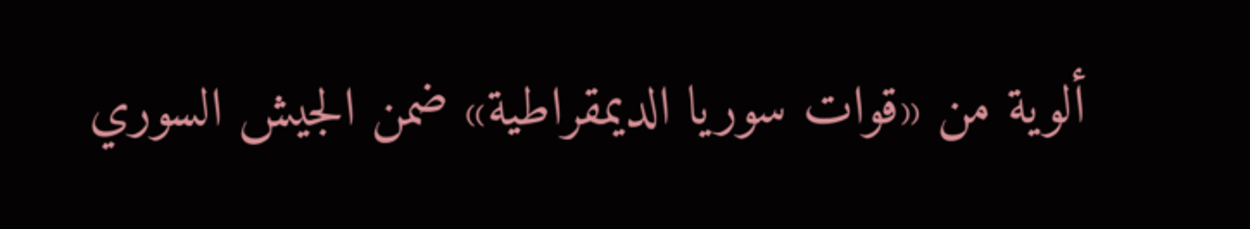ألوية من «قوات سوريا الديمقراطية» ضمن الجيش السوري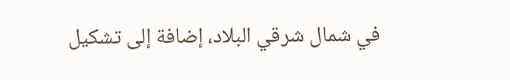في شمال شرقي البلاد، إضافة إلى تشكيل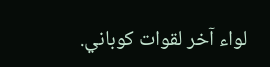لواء آخر لقوات كوباني.